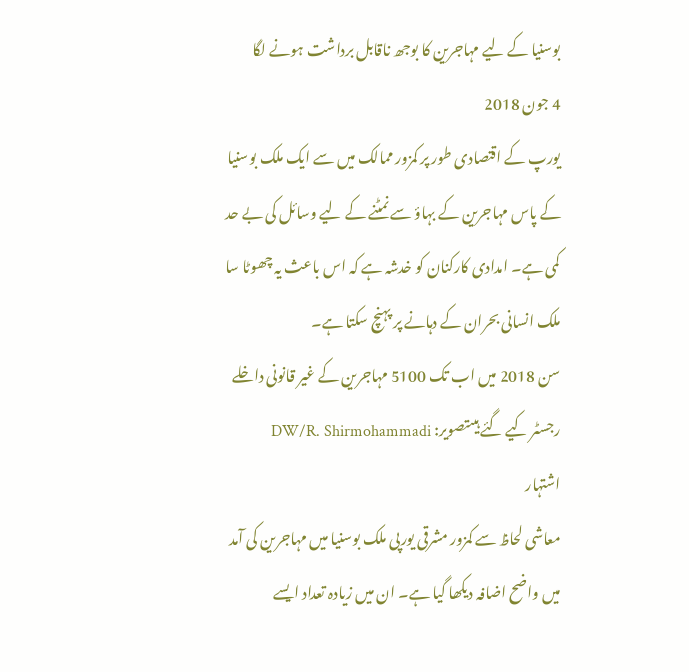بوسنیا کے لیے مہاجرین کا بوجھ ناقابل برداشت ہونے لگا
4 جون 2018
یورپ کے اقتصادی طور پر کمزور ممالک میں سے ایک ملک بوسنیا کے پاس مہاجرین کے بہاؤ سے نمٹنے کے لیے وسائل کی بے حد کمی ہے۔ امدادی کارکنان کو خدشہ ہے کہ اس باعث یہ چھوٹا سا ملک انسانی بحران کے دہانے پر پہنچ سکتا ہے۔
سن 2018 میں اب تک 5100 مہاجرین کے غیر قانونی داخلے رجسٹر کیے گئے ہیںتصویر: DW/R. Shirmohammadi
اشتہار
معاشی لحاظ سے کمزور مشرقی یورپی ملک بوسنیا میں مہاجرین کی آمد میں واضح اضافہ دیکھا گیا ہے۔ ان میں زیادہ تعداد ایسے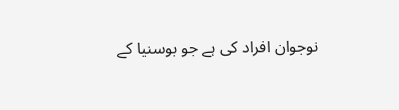نوجوان افراد کی ہے جو بوسنیا کے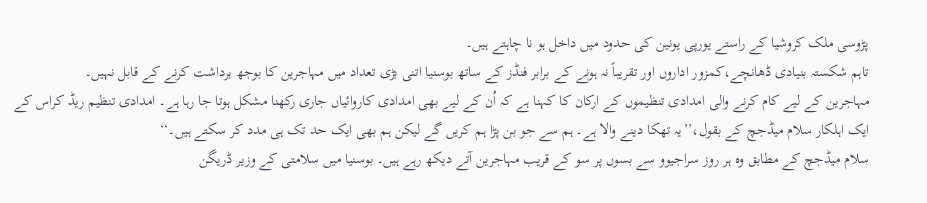پڑوسی ملک کروشیا کے راستے یورپی یونین کی حدود میں داخل ہو نا چاہتے ہیں۔
تاہم شکستہ بنیادی ڈھانچے،کمزور اداروں اور تقریباً نہ ہونے کے برابر فنڈز کے ساتھ بوسنیا اتنی بڑی تعداد میں مہاجرین کا بوجھ برداشت کرنے کے قابل نہیں۔
مہاجرین کے لیے کام کرنے والی امدادی تنظیموں کے ارکان کا کہنا ہے کہ اُن کے لیے بھی امدادی کاروائیاں جاری رکھنا مشکل ہوتا جا رہا ہے۔ امدادی تنظیم ریڈ کراس کے ایک اہلکار سلام میڈجچ کے بقول،’’یہ تھکا دینے والا ہے۔ ہم سے جو بن پڑا ہم کریں گے لیکن ہم بھی ایک حد تک ہی مدد کر سکتے ہیں۔‘‘
سلام میڈجچ کے مطابق وہ ہر روز سراجیوو سے بسوں پر سو کے قریب مہاجرین آتے دیکھ رہے ہیں۔ بوسنیا میں سلامتی کے وزیر ڈریگن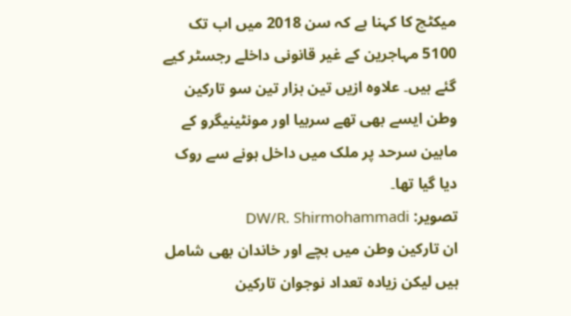میکٹچ کا کہنا ہے کہ سن 2018 میں اب تک 5100 مہاجرین کے غیر قانونی داخلے رجسٹر کیے گئے ہیں۔ علاوہ ازیں تین ہزار تین سو تارکین وطن ایسے بھی تھے سربیا اور مونٹینیگرو کے مابین سرحد پر ملک میں داخل ہونے سے روک دیا گیا تھا۔
تصویر: DW/R. Shirmohammadi
ان تارکین وطن میں بچے اور خاندان بھی شامل ہیں لیکن زیادہ تعداد نوجوان تارکین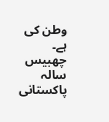وطن کی ہے۔ چھبیس سالہ پاکستانی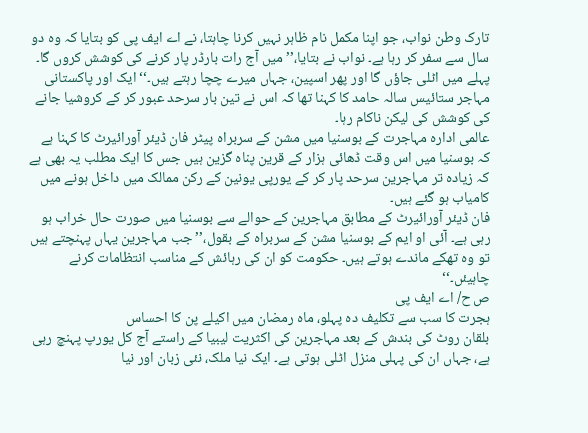تارک وطن نواب، جو اپنا مکمل نام ظاہر نہیں کرنا چاہتا، نے اے ایف پی کو بتایا کہ وہ دو سال سے سفر کر رہا ہے۔ نواب نے بتایا،’’میں آج رات بارڈر پار کرنے کی کوشش کروں گا۔ پہلے میں اٹلی جاؤں گا اور پھر اسپین، جہاں میرے چچا رہتے ہیں۔‘‘ ایک اور پاکستانی مہاجر ستائیس سالہ حامد کا کہنا تھا کہ اس نے تین بار سرحد عبور کر کے کروشیا جانے کی کوشش کی لیکن ناکام رہا۔
عالمی ادارہ مہاجرت کے بوسنیا میں مشن کے سربراہ پیٹر فان ڈیئر آورائیرٹ کا کہنا ہے کہ بوسنیا میں اس وقت ڈھائی ہزار کے قرین پناہ گزین ہیں جس کا ایک مطلب یہ بھی ہے کہ زیادہ تر مہاجرین سرحد پار کر کے یورپی یونین کے رکن ممالک میں داخل ہونے میں کامیاب ہو گئے ہیں۔
فان ڈیئر آورائیرٹ کے مطابق مہاجرین کے حوالے سے بوسنیا میں صورت حال خراب ہو رہی ہے۔ آئی او ایم کے بوسنیا مشن کے سربراہ کے بقول،’’جب مہاجرین یہاں پہنچتے ہیں تو وہ تھکے ماندے ہوتے ہیں۔ حکومت کو ان کی رہائش کے مناسب انتظامات کرنے چاہیئں۔‘‘
ص ح/ اے ایف پی
ہجرت کا سب سے تکليف دہ پہلو، ماہ رمضان ميں اکيلے پن کا احساس
بلقان روٹ کی بندش کے بعد مہاجرين کی اکثریت ليبيا کے راستے آج کل يورپ پہنچ رہی ہے، جہاں ان کی پہلی منزل اٹلی ہوتی ہے۔ ايک نيا ملک، نئی زبان اور نيا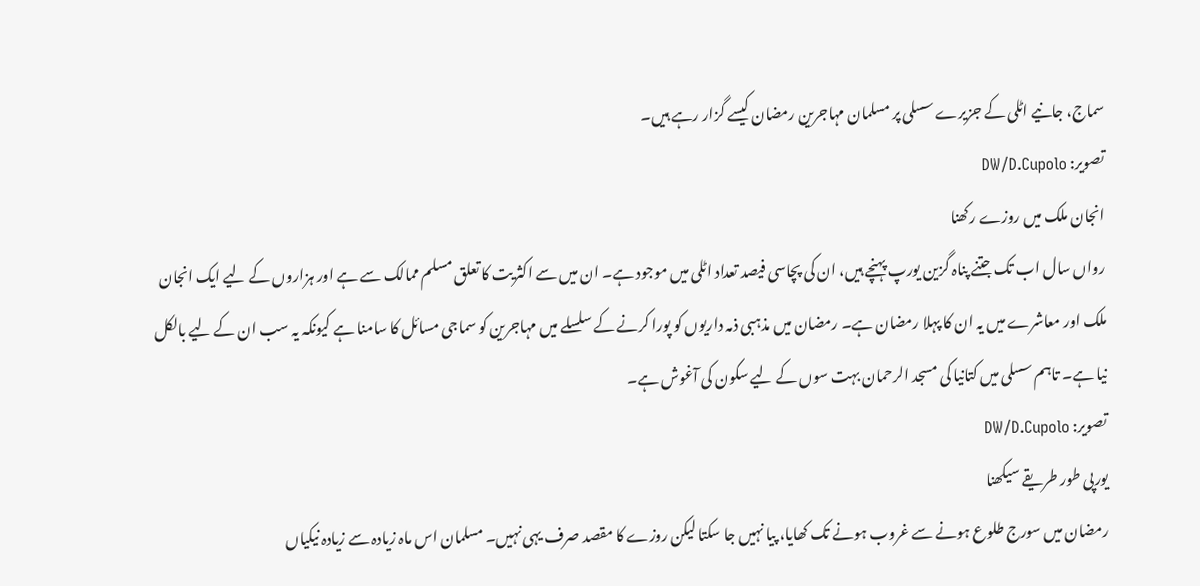سماج، جانيے اٹلی کے جزيرے سسلی پر مسلمان مہاجرين رمضان کيسے گزار رہے ہيں۔
تصویر: DW/D.Cupolo
انجان ملک ميں روزے رکھنا
رواں سال اب تک جتنے پناہ گزين يورپ پہنچے ہيں، ان کی پچاسی فيصد تعداد اٹلی ميں موجود ہے۔ ان میں سے اکثريت کا تعلق مسلم ممالک سے ہے اور ہزاروں کے ليے ايک انجان ملک اور معاشرے ميں يہ ان کا پہلا رمضان ہے۔ رمضان ميں مذہبی ذمہ داريوں کو پورا کرنے کے سلسلے ميں مہاجرين کو سماجی مسائل کا سامنا ہے کيونکہ يہ سب ان کے ليے بالکل نيا ہے۔ تاہم سسلی ميں کتانيا کی مسجد الرحمان بہت سوں کے ليے سکون کی آغوش ہے۔
تصویر: DW/D.Cupolo
يورپی طور طريقے سيکھنا
رمضان ميں سورج طلوع ہونے سے غروب ہونے تک کھايا، پيا نہيں جا سکتا ليکن روزے کا مقصد صرف يہی نہيں۔ مسلمان اس ماہ زيادہ سے زيادہ نيکياں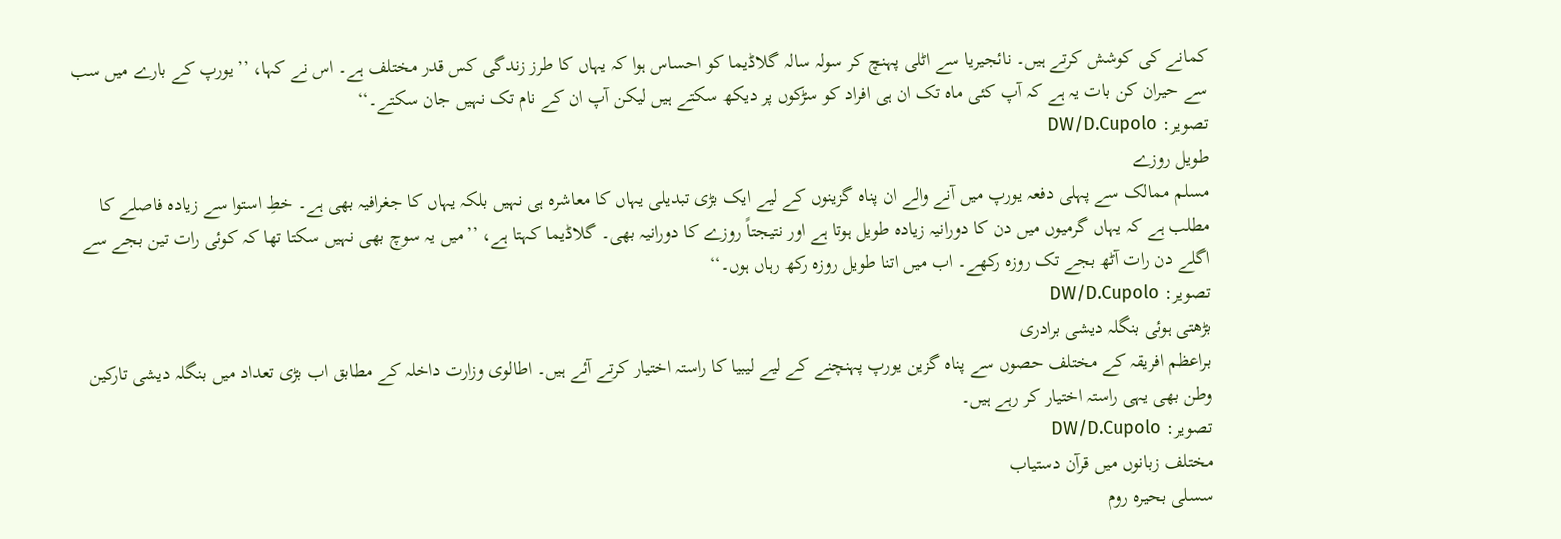کمانے کی کوشش کرتے ہيں۔ نائجيريا سے اٹلی پہنچ کر سولہ سالہ گلاڈيما کو احساس ہوا کہ يہاں کا طرز زندگی کس قدر مختلف ہے۔ اس نے کہا، ’’یورپ کے بارے ميں سب سے حيران کن بات يہ ہے کہ آپ کئی ماہ تک ان ہی افراد کو سڑکوں پر ديکھ سکتے ہيں ليکن آپ ان کے نام تک نہيں جان سکتے۔‘‘
تصویر: DW/D.Cupolo
طويل روزے
مسلم ممالک سے پہلی دفعہ يورپ ميں آنے والے ان پناہ گزينوں کے ليے ایک بڑی تبديلی يہاں کا معاشرہ ہی نہيں بلکہ يہاں کا جغرافيہ بھی ہے۔ خطِ استوا سے زيادہ فاصلے کا مطلب ہے کہ یہاں گرمیوں میں دن کا دورانيہ زيادہ طويل ہوتا ہے اور نتيجتاً روزے کا دورانيہ بھی۔ گلاڈيما کہتا ہے، ’’ميں يہ سوچ بھی نہيں سکتا تھا کہ کوئی رات تين بجے سے اگلے دن رات آٹھ بجے تک روزہ رکھے۔ اب ميں اتنا طويل روزہ رکھ رہاں ہوں۔‘‘
تصویر: DW/D.Cupolo
بڑھتی ہوئی بنگلہ ديشی برادری
براعظم افريقہ کے مختلف حصوں سے پناہ گزين يورپ پہنچنے کے ليے ليبيا کا راستہ اختيار کرتے آئے ہيں۔ اطالوی وزارت داخلہ کے مطابق اب بڑی تعداد ميں بنگلہ ديشی تارکين وطن بھی يہی راستہ اختيار کر رہے ہيں۔
تصویر: DW/D.Cupolo
مختلف زبانوں ميں قرآن دستياب
سسلی بحيرہ روم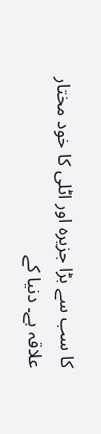کا سب سے بڑا جزيرہ اور اٹلی کا خود مختار علاقہ ہے۔ دنيا کے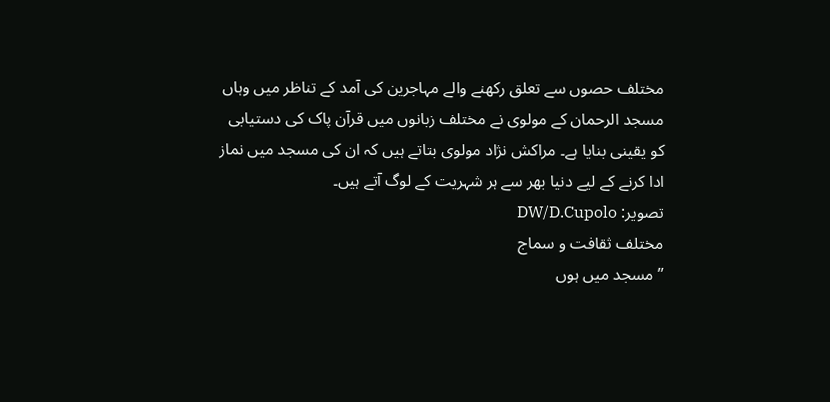مختلف حصوں سے تعلق رکھنے والے مہاجرين کی آمد کے تناظر ميں وہاں مسجد الرحمان کے مولوی نے مختلف زبانوں ميں قرآن پاک کی دستيابی کو يقينی بنايا ہے۔ مراکش نژاد مولوی بتاتے ہيں کہ ان کی مسجد ميں نماز ادا کرنے کے ليے دنيا بھر سے ہر شہريت کے لوگ آتے ہيں۔
تصویر: DW/D.Cupolo
مختلف ثقافت و سماج
’’مسجد ميں ہوں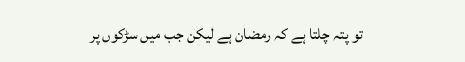تو پتہ چلتا ہے کہ رمضان ہے ليکن جب ميں سڑکوں پر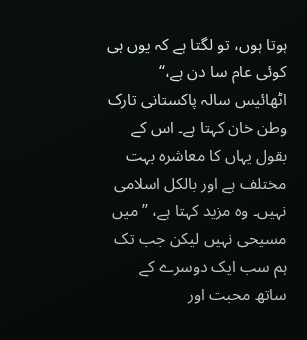ہوتا ہوں، تو لگتا ہے کہ يوں ہی کوئی عام سا دن ہے،‘‘ اٹھائيس سالہ پاکستانی تارک وطن خان کہتا ہے۔ اس کے بقول يہاں کا معاشرہ بہت مختلف ہے اور بالکل اسلامی نہيں۔ وہ مزيد کہتا ہے، ’’ميں مسيحی نہيں ليکن جب تک ہم سب ايک دوسرے کے ساتھ محبت اور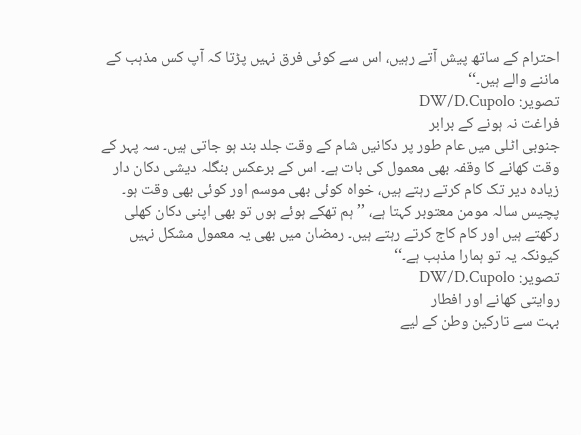احترام کے ساتھ پيش آتے رہيں، اس سے کوئی فرق نہيں پڑتا کہ آپ کس مذہب کے ماننے والے ہيں۔‘‘
تصویر: DW/D.Cupolo
فراغت نہ ہونے کے برابر
جنوبی اٹلی ميں عام طور پر دکانيں شام کے وقت جلد بند ہو جاتی ہيں۔ سہ پہر کے وقت کھانے کا وقفہ بھی معمول کی بات ہے۔ اس کے برعکس بنگلہ ديشی دکان دار زيادہ دير تک کام کرتے رہتے ہيں، خواہ کوئی بھی موسم اور کوئی بھی وقت ہو۔ پچيس سالہ مومن معتوبر کہتا ہے، ’’ہم تھکے ہوئے ہوں تو بھی اپنی دکان کھلی رکھتے ہيں اور کام کاج کرتے رہتے ہيں۔ رمضان ميں بھی يہ معمول مشکل نہيں کيونکہ يہ تو ہمارا مذہب ہے۔‘‘
تصویر: DW/D.Cupolo
روايتی کھانے اور افطار
بہت سے تارکين وطن کے ليے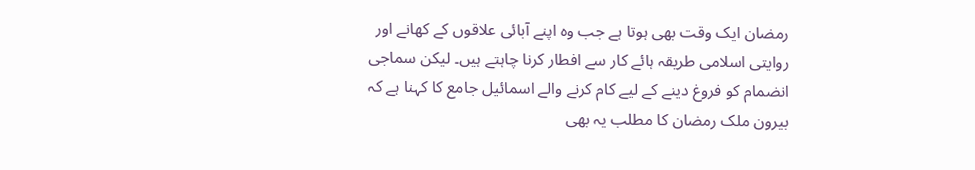رمضان ايک وقت بھی ہوتا ہے جب وہ اپنے آبائی علاقوں کے کھانے اور روايتی اسلامی طريقہ ہائے کار سے افطار کرنا چاہتے ہيں۔ ليکن سماجی انضمام کو فروغ دينے کے ليے کام کرنے والے اسمائيل جامع کا کہنا ہے کہ بيرون ملک رمضان کا مطلب يہ بھی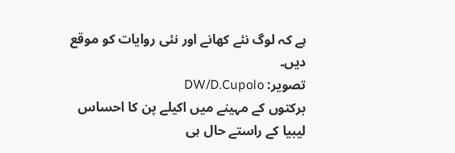ہے کہ لوگ نئے کھانے اور نئی روايات کو موقع ديں۔
تصویر: DW/D.Cupolo
برکتوں کے مہينے ميں اکيلے پن کا احساس
ليبيا کے راستے حال ہی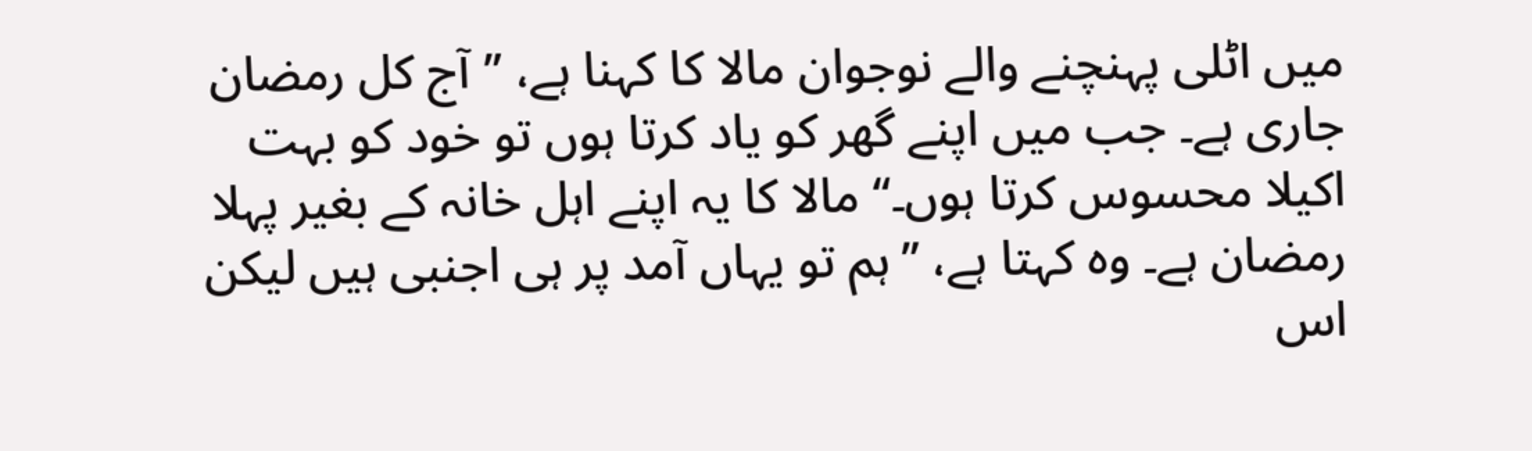ميں اٹلی پہنچنے والے نوجوان مالا کا کہنا ہے، ’’آج کل رمضان جاری ہے۔ جب ميں اپنے گھر کو ياد کرتا ہوں تو خود کو بہت اکيلا محسوس کرتا ہوں۔‘‘ مالا کا يہ اپنے اہل خانہ کے بغير پہلا رمضان ہے۔ وہ کہتا ہے، ’’ہم تو يہاں آمد پر ہی اجنبی ہيں ليکن اس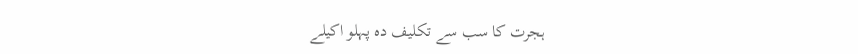ہجرت کا سب سے تکليف دہ پہلو اکيلے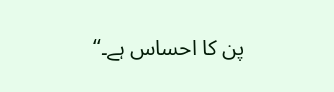پن کا احساس ہے۔‘‘